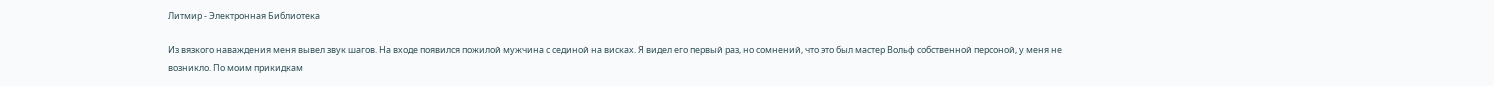Литмир - Электронная Библиотека

Из вязкого наваждения меня вывел звук шагов. На входе появился пожилой мужчина с сединой на висках. Я видел его первый раз, но сомнений, что это был мастер Вольф собственной персоной, у меня не возникло. По моим прикидкам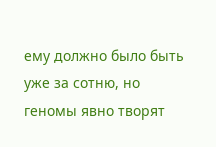ему должно было быть уже за сотню, но геномы явно творят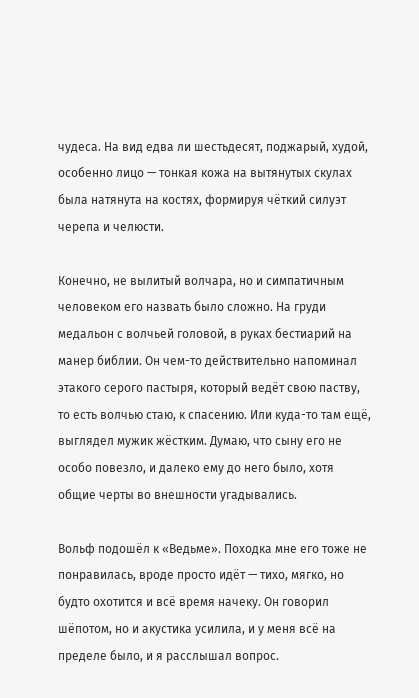чудеса. На вид едва ли шестьдесят, поджарый, худой, особенно лицо — тонкая кожа на вытянутых скулах была натянута на костях, формируя чёткий силуэт черепа и челюсти.

Конечно, не вылитый волчара, но и симпатичным человеком его назвать было сложно. На груди медальон с волчьей головой, в руках бестиарий на манер библии. Он чем-то действительно напоминал этакого серого пастыря, который ведёт свою паству, то есть волчью стаю, к спасению. Или куда-то там ещё, выглядел мужик жёстким. Думаю, что сыну его не особо повезло, и далеко ему до него было, хотя общие черты во внешности угадывались.

Вольф подошёл к «Ведьме». Походка мне его тоже не понравилась, вроде просто идёт — тихо, мягко, но будто охотится и всё время начеку. Он говорил шёпотом, но и акустика усилила, и у меня всё на пределе было, и я расслышал вопрос.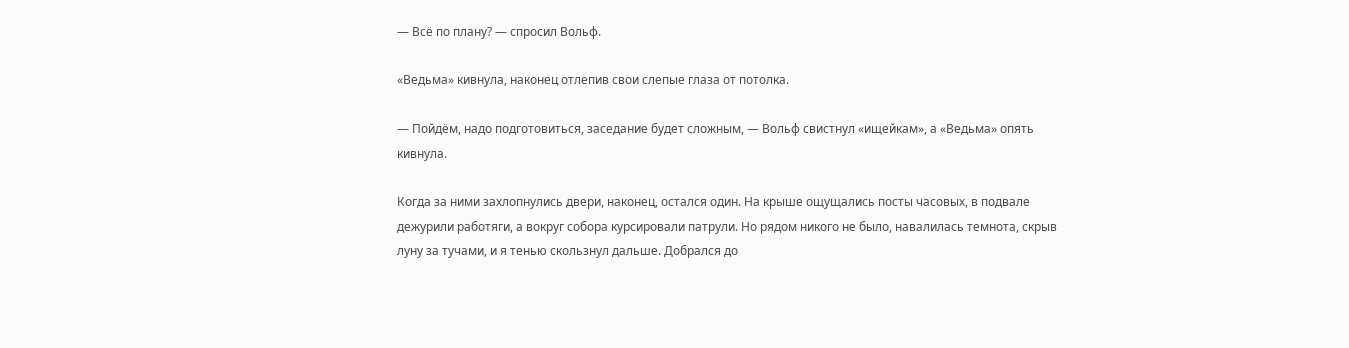— Всё по плану? — спросил Вольф.

«Ведьма» кивнула, наконец отлепив свои слепые глаза от потолка.

— Пойдём, надо подготовиться, заседание будет сложным, — Вольф свистнул «ищейкам», а «Ведьма» опять кивнула.

Когда за ними захлопнулись двери, наконец, остался один. На крыше ощущались посты часовых, в подвале дежурили работяги, а вокруг собора курсировали патрули. Но рядом никого не было, навалилась темнота, скрыв луну за тучами, и я тенью скользнул дальше. Добрался до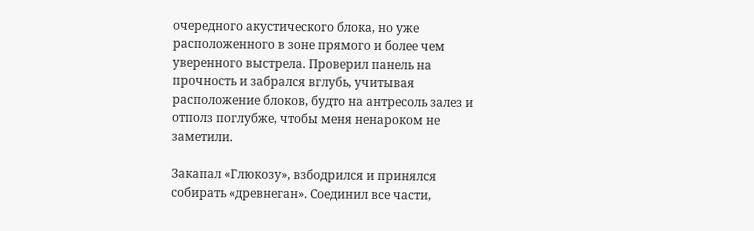очередного акустического блока, но уже расположенного в зоне прямого и более чем уверенного выстрела. Проверил панель на прочность и забрался вглубь, учитывая расположение блоков, будто на антресоль залез и отполз поглубже, чтобы меня ненароком не заметили.

Закапал «Глюкозу», взбодрился и принялся собирать «древнеган». Соединил все части,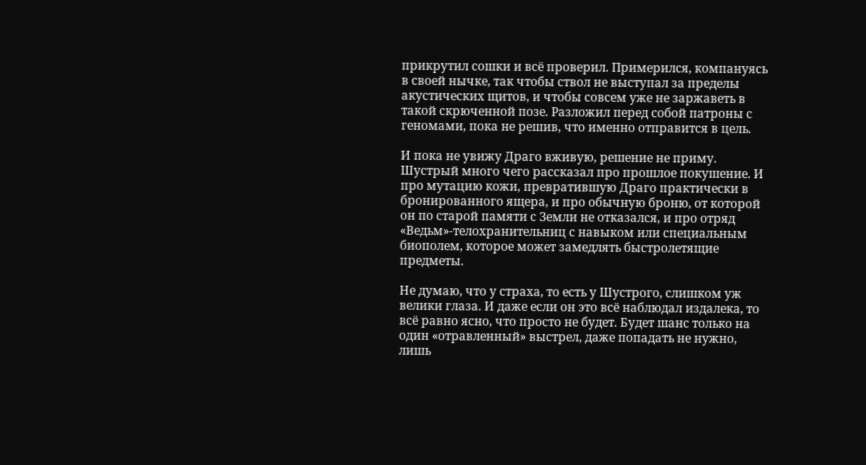прикрутил сошки и всё проверил. Примерился, компануясь в своей нычке, так чтобы ствол не выступал за пределы акустических щитов, и чтобы совсем уже не заржаветь в такой скрюченной позе. Разложил перед собой патроны с геномами, пока не решив, что именно отправится в цель.

И пока не увижу Драго вживую, решение не приму. Шустрый много чего рассказал про прошлое покушение. И про мутацию кожи, превратившую Драго практически в бронированного ящера, и про обычную броню, от которой он по старой памяти с Земли не отказался, и про отряд «Ведьм»-телохранительниц с навыком или специальным биополем, которое может замедлять быстролетящие предметы.

Не думаю, что у страха, то есть у Шустрого, слишком уж велики глаза. И даже если он это всё наблюдал издалека, то всё равно ясно, что просто не будет. Будет шанс только на один «отравленный» выстрел, даже попадать не нужно, лишь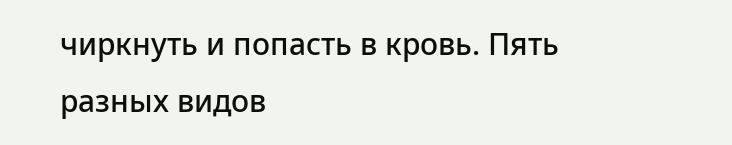чиркнуть и попасть в кровь. Пять разных видов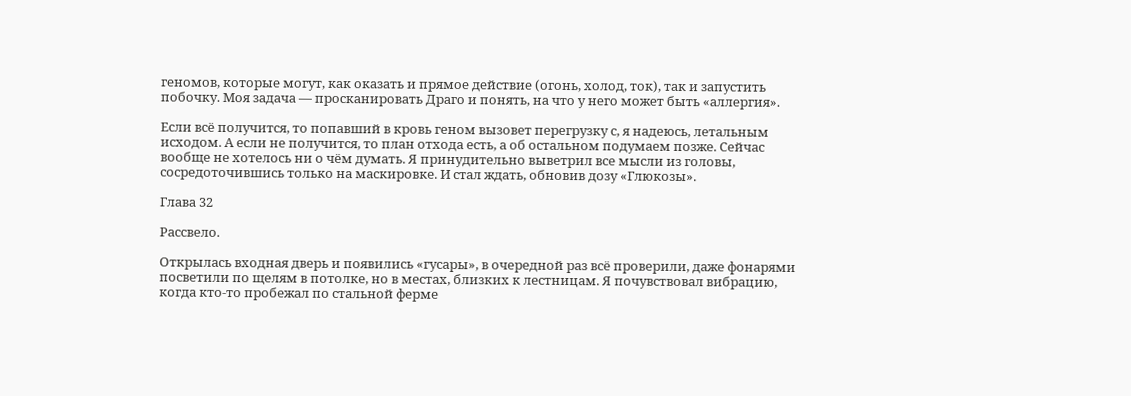геномов, которые могут, как оказать и прямое действие (огонь, холод, ток), так и запустить побочку. Моя задача — просканировать Драго и понять, на что у него может быть «аллергия».

Если всё получится, то попавший в кровь геном вызовет перегрузку с, я надеюсь, летальным исходом. А если не получится, то план отхода есть, а об остальном подумаем позже. Сейчас вообще не хотелось ни о чём думать. Я принудительно выветрил все мысли из головы, сосредоточившись только на маскировке. И стал ждать, обновив дозу «Глюкозы».

Глава 32

Рассвело.

Открылась входная дверь и появились «гусары», в очередной раз всё проверили, даже фонарями посветили по щелям в потолке, но в местах, близких к лестницам. Я почувствовал вибрацию, когда кто-то пробежал по стальной ферме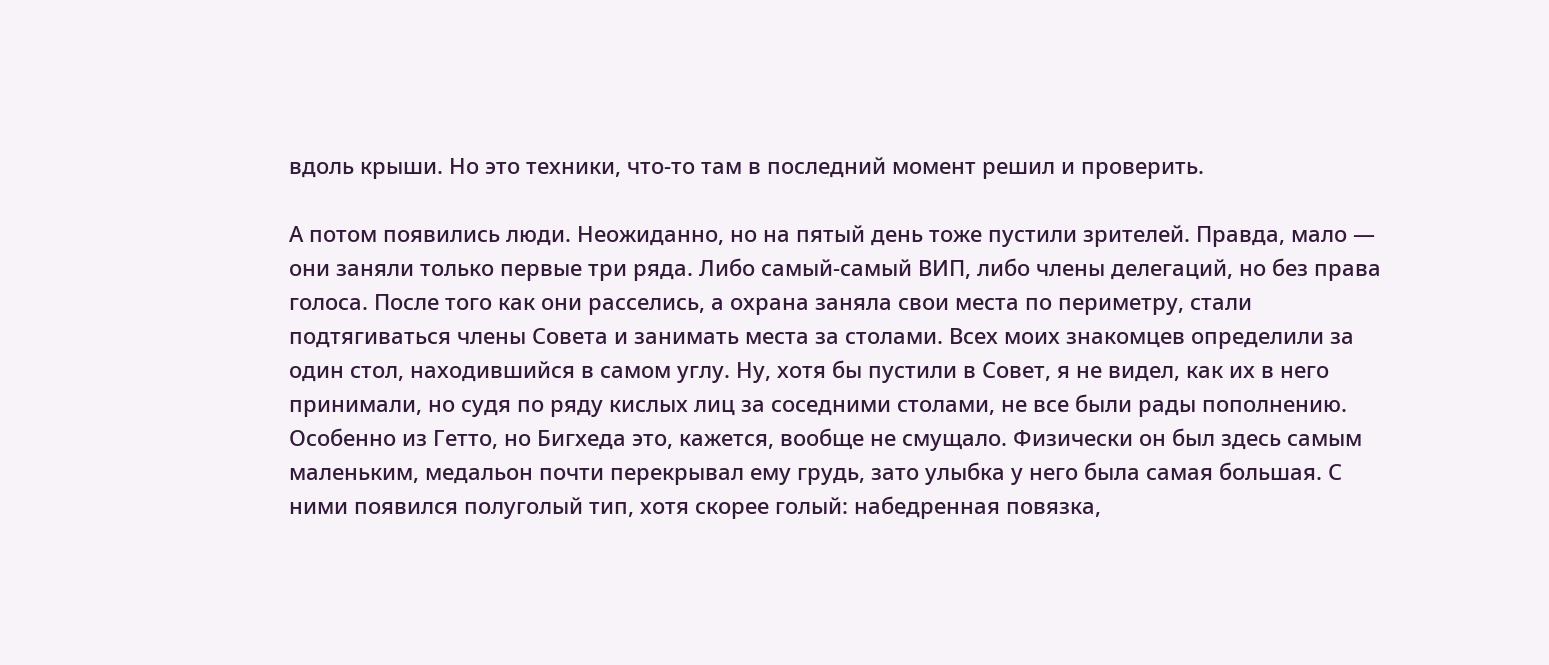вдоль крыши. Но это техники, что-то там в последний момент решил и проверить.

А потом появились люди. Неожиданно, но на пятый день тоже пустили зрителей. Правда, мало — они заняли только первые три ряда. Либо самый-самый ВИП, либо члены делегаций, но без права голоса. После того как они расселись, а охрана заняла свои места по периметру, стали подтягиваться члены Совета и занимать места за столами. Всех моих знакомцев определили за один стол, находившийся в самом углу. Ну, хотя бы пустили в Совет, я не видел, как их в него принимали, но судя по ряду кислых лиц за соседними столами, не все были рады пополнению. Особенно из Гетто, но Бигхеда это, кажется, вообще не смущало. Физически он был здесь самым маленьким, медальон почти перекрывал ему грудь, зато улыбка у него была самая большая. С ними появился полуголый тип, хотя скорее голый: набедренная повязка,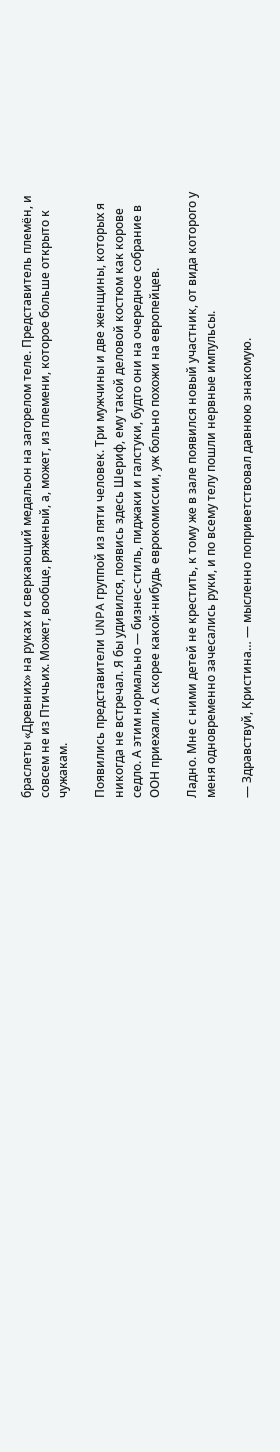браслеты «Древних» на руках и сверкающий медальон на загорелом теле. Представитель племён, и совсем не из Птичьих. Может, вообще, ряженый, а, может, из племени, которое больше открыто к чужакам.

Появились представители UNPA группой из пяти человек. Три мужчины и две женщины, которых я никогда не встречал. Я бы удивился, появись здесь Шериф, ему такой деловой костюм как корове седло. А этим нормально — бизнес-стиль, пиджаки и галстуки, будто они на очередное собрание в ООН приехали. А скорее какой-нибудь еврокомиссии, уж больно похожи на европейцев.

Ладно. Мне с ними детей не крестить, к тому же в зале появился новый участник, от вида которого у меня одновременно зачесались руки, и по всему телу пошли нервные импульсы.

— Здравствуй, Кристина… — мысленно поприветствовал давнюю знакомую.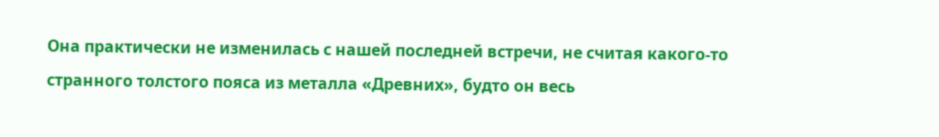Она практически не изменилась с нашей последней встречи, не считая какого-то странного толстого пояса из металла «Древних», будто он весь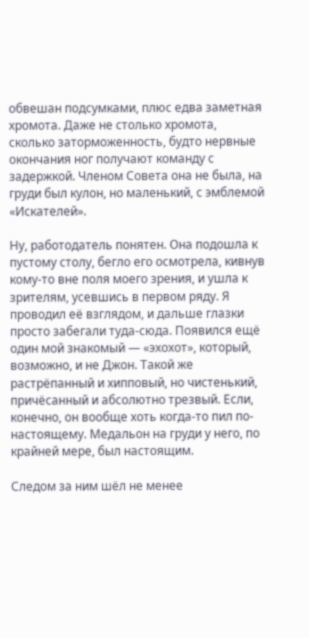обвешан подсумками, плюс едва заметная хромота. Даже не столько хромота, сколько заторможенность, будто нервные окончания ног получают команду с задержкой. Членом Совета она не была, на груди был кулон, но маленький, с эмблемой «Искателей».

Ну, работодатель понятен. Она подошла к пустому столу, бегло его осмотрела, кивнув кому-то вне поля моего зрения, и ушла к зрителям, усевшись в первом ряду. Я проводил её взглядом, и дальше глазки просто забегали туда-сюда. Появился ещё один мой знакомый — «эхохот», который, возможно, и не Джон. Такой же растрёпанный и хипповый, но чистенький, причёсанный и абсолютно трезвый. Если, конечно, он вообще хоть когда-то пил по-настоящему. Медальон на груди у него, по крайней мере, был настоящим.

Следом за ним шёл не менее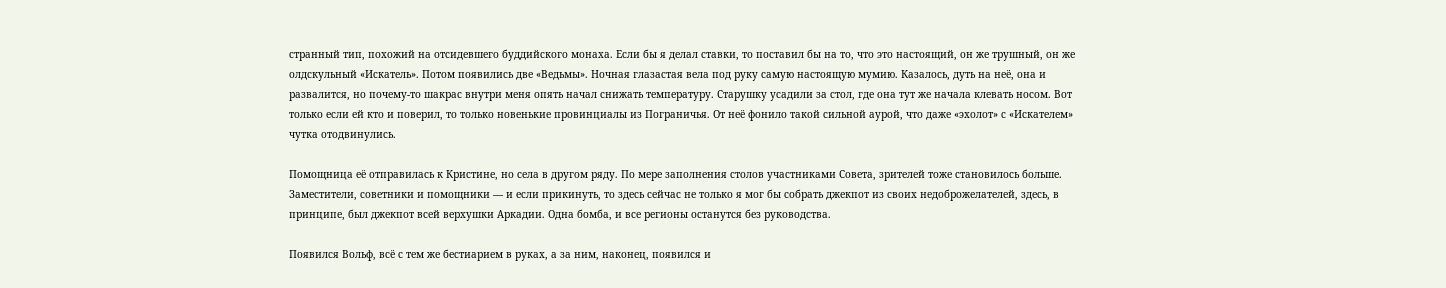странный тип, похожий на отсидевшего буддийского монаха. Если бы я делал ставки, то поставил бы на то, что это настоящий, он же трушный, он же олдскульный «Искатель». Потом появились две «Ведьмы». Ночная глазастая вела под руку самую настоящую мумию. Казалось, дуть на неё, она и развалится, но почему-то шакрас внутри меня опять начал снижать температуру. Старушку усадили за стол, где она тут же начала клевать носом. Вот только если ей кто и поверил, то только новенькие провинциалы из Пограничья. От неё фонило такой сильной аурой, что даже «эхолот» с «Искателем» чутка отодвинулись.

Помощница её отправилась к Кристине, но села в другом ряду. По мере заполнения столов участниками Совета, зрителей тоже становилось больше. Заместители, советники и помощники — и если прикинуть, то здесь сейчас не только я мог бы собрать джекпот из своих недоброжелателей, здесь, в принципе, был джекпот всей верхушки Аркадии. Одна бомба, и все регионы останутся без руководства.

Появился Вольф, всё с тем же бестиарием в руках, а за ним, наконец, появился и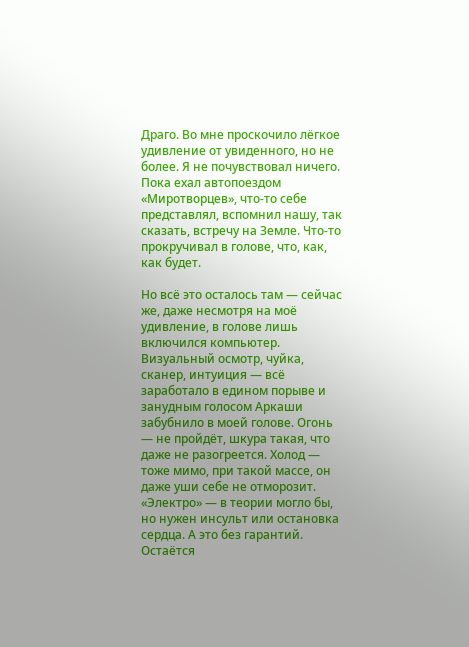Драго. Во мне проскочило лёгкое удивление от увиденного, но не более. Я не почувствовал ничего. Пока ехал автопоездом «Миротворцев», что-то себе представлял, вспомнил нашу, так сказать, встречу на Земле. Что-то прокручивал в голове, что, как, как будет.

Но всё это осталось там — сейчас же, даже несмотря на моё удивление, в голове лишь включился компьютер. Визуальный осмотр, чуйка, сканер, интуиция — всё заработало в едином порыве и занудным голосом Аркаши забубнило в моей голове. Огонь — не пройдёт, шкура такая, что даже не разогреется. Холод — тоже мимо, при такой массе, он даже уши себе не отморозит. «Электро» — в теории могло бы, но нужен инсульт или остановка сердца. А это без гарантий. Остаётся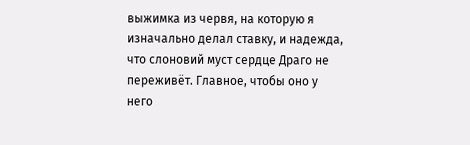выжимка из червя, на которую я изначально делал ставку, и надежда, что слоновий муст сердце Драго не переживёт. Главное, чтобы оно у него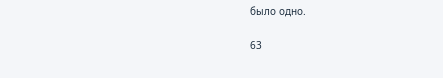было одно.

63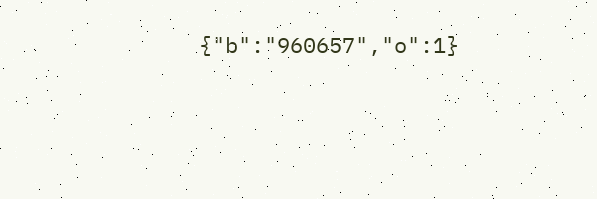{"b":"960657","o":1}